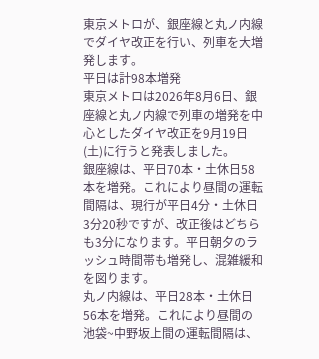東京メトロが、銀座線と丸ノ内線でダイヤ改正を行い、列車を大増発します。
平日は計98本増発
東京メトロは2026年8月6日、銀座線と丸ノ内線で列車の増発を中心としたダイヤ改正を9月19日(土)に行うと発表しました。
銀座線は、平日70本・土休日58本を増発。これにより昼間の運転間隔は、現行が平日4分・土休日3分20秒ですが、改正後はどちらも3分になります。平日朝夕のラッシュ時間帯も増発し、混雑緩和を図ります。
丸ノ内線は、平日28本・土休日56本を増発。これにより昼間の池袋~中野坂上間の運転間隔は、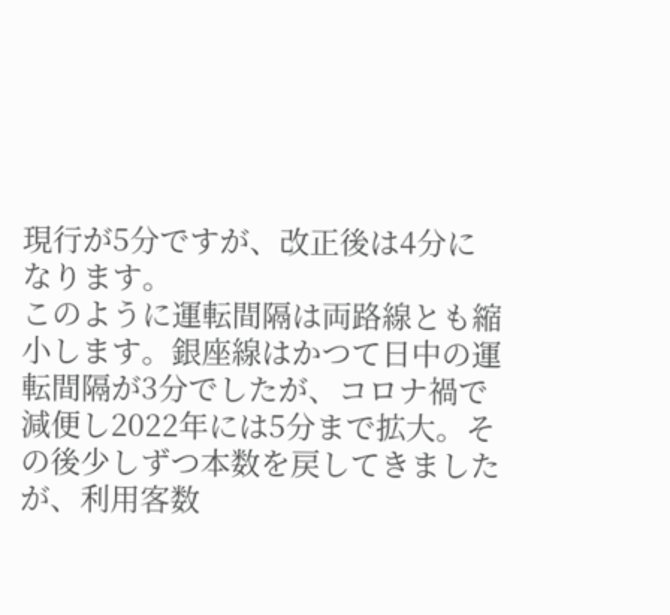現行が5分ですが、改正後は4分になります。
このように運転間隔は両路線とも縮小します。銀座線はかつて日中の運転間隔が3分でしたが、コロナ禍で減便し2022年には5分まで拡大。その後少しずつ本数を戻してきましたが、利用客数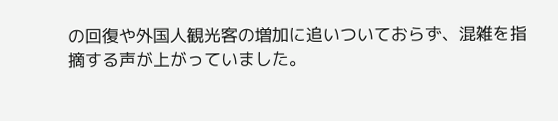の回復や外国人観光客の増加に追いついておらず、混雑を指摘する声が上がっていました。